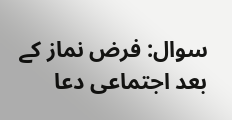سوال: فرض نماز کے بعد اجتماعی دعا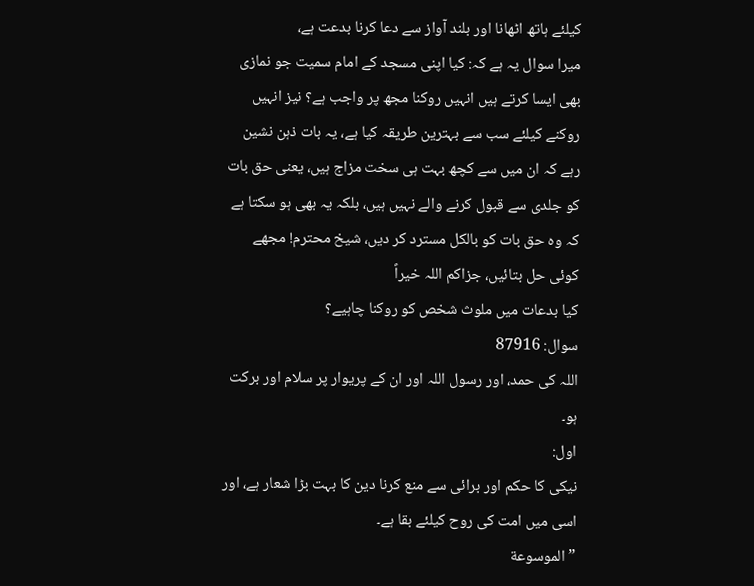کیلئے ہاتھ اٹھانا اور بلند آواز سے دعا کرنا بدعت ہے،
میرا سوال یہ ہے کہ: کیا اپنی مسجد کے امام سمیت جو نمازی بھی ایسا کرتے ہیں انہیں روکنا مجھ پر واجب ہے؟ نیز انہیں روکنے کیلئے سب سے بہترین طریقہ کیا ہے، یہ بات ذہن نشین رہے کہ ان میں سے کچھ بہت ہی سخت مزاج ہیں، یعنی حق بات کو جلدی سے قبول کرنے والے نہیں ہیں، بلکہ یہ بھی ہو سکتا ہے کہ وہ حق بات کو بالکل مسترد کر دیں، شیخ محترم! مجھے کوئی حل بتائیں، جزاکم اللہ خیراً
کیا بدعات میں ملوث شخص کو روکنا چاہیے؟
سوال: 87916
اللہ کی حمد، اور رسول اللہ اور ان کے پریوار پر سلام اور برکت ہو۔
اول:
نیکی کا حکم اور برائی سے منع کرنا دین کا بہت بڑا شعار ہے، اور اسی میں امت کی روح کیلئے بقا ہے۔
” الموسوعة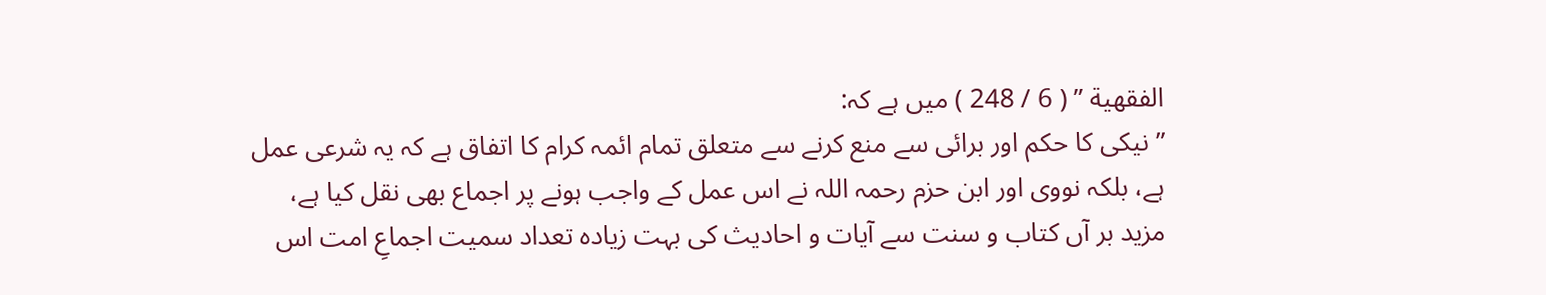الفقهية ” ( 6 / 248 ) میں ہے کہ:
” نیکی کا حکم اور برائی سے منع کرنے سے متعلق تمام ائمہ کرام کا اتفاق ہے کہ یہ شرعی عمل ہے، بلکہ نووی اور ابن حزم رحمہ اللہ نے اس عمل کے واجب ہونے پر اجماع بھی نقل کیا ہے، مزید بر آں کتاب و سنت سے آیات و احادیث کی بہت زیادہ تعداد سمیت اجماعِ امت اس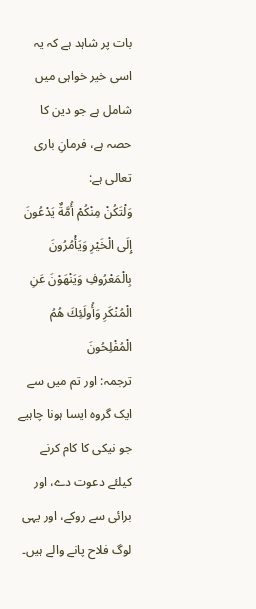بات پر شاہد ہے کہ یہ اسی خیر خواہی میں شامل ہے جو دین کا حصہ ہے، فرمانِ باری تعالی ہے:
وَلْتَكُنْ مِنْكُمْ أُمَّةٌ يَدْعُونَ إِلَى الْخَيْرِ وَيَأْمُرُونَ بِالْمَعْرُوفِ وَيَنْهَوْنَ عَنِ الْمُنْكَرِ وَأُولَئِكَ هُمُ الْمُفْلِحُونَ
ترجمہ: اور تم میں سے ایک گروہ ایسا ہونا چاہیے جو نیکی کا کام کرنے کیلئے دعوت دے، اور برائی سے روکے، اور یہی لوگ فلاح پانے والے ہیں۔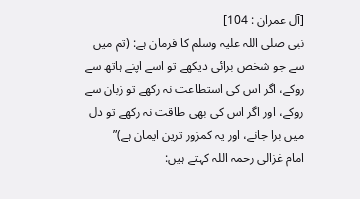[آل عمران : 104]
نبی صلی اللہ علیہ وسلم کا فرمان ہے: (تم میں سے جو شخص برائی دیکھے تو اسے اپنے ہاتھ سے روکے، اگر اس کی استطاعت نہ رکھے تو زبان سے روکے، اور اگر اس کی بھی طاقت نہ رکھے تو دل میں برا جانے، اور یہ کمزور ترین ایمان ہے)”
امام غزالی رحمہ اللہ کہتے ہیں: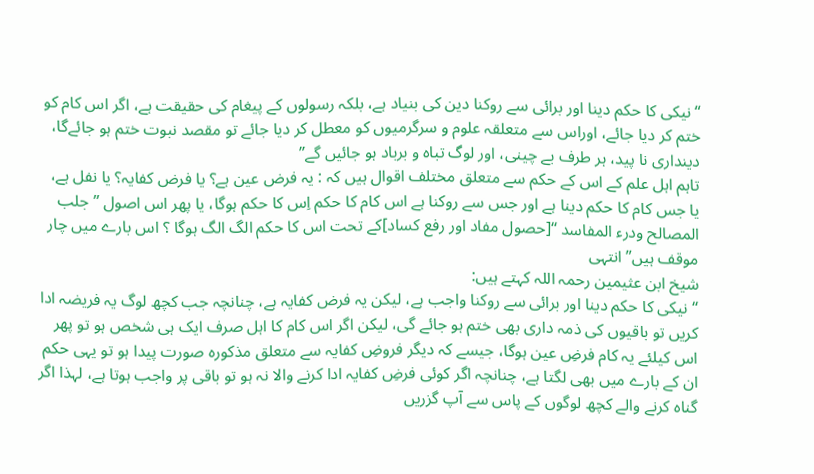“نیکی کا حکم دینا اور برائی سے روکنا دین کی بنیاد ہے، بلکہ رسولوں کے پیغام کی حقیقت ہے، اگر اس کام کو ختم کر دیا جائے، اوراس سے متعلقہ علوم و سرگرمیوں کو معطل کر دیا جائے تو مقصد نبوت ختم ہو جائےگا، دینداری نا پید، ہر طرف بے چینی، اور لوگ تباہ و برباد ہو جائیں گے”
تاہم اہل علم کے اس کے حکم سے متعلق مختلف اقوال ہیں کہ : یہ فرض عین ہے؟ یا فرض کفایہ؟ یا نفل ہے، یا جس کام کا حکم دینا ہے اور جس سے روکنا ہے اس کام کا حکم اِس کا حکم ہوگا، یا پھر اس اصول ” جلب المصالح ودرء المفاسد “[حصول مفاد اور رفع کساد]کے تحت اس کا حکم الگ الگ ہوگا ؟ اس بارے میں چار موقف ہیں” انتہی
شیخ ابن عثیمین رحمہ اللہ کہتے ہیں:
“نیکی کا حکم دینا اور برائی سے روکنا واجب ہے، لیکن یہ فرض کفایہ ہے، چنانچہ جب کچھ لوگ یہ فریضہ ادا کریں تو باقیوں کی ذمہ داری بھی ختم ہو جائے گی، لیکن اگر اس کام کا اہل صرف ایک ہی شخص ہو تو پھر اس کیلئے یہ کام فرضِ عین ہوگا، جیسے کہ دیگر فروضِ کفایہ سے متعلق مذکورہ صورت پیدا ہو تو یہی حکم ان کے بارے میں بھی لگتا ہے، چنانچہ اگر کوئی فرضِ کفایہ ادا کرنے والا نہ ہو تو باقی پر واجب ہوتا ہے، لہذا اگر گناہ کرنے والے کچھ لوگوں کے پاس سے آپ گزریں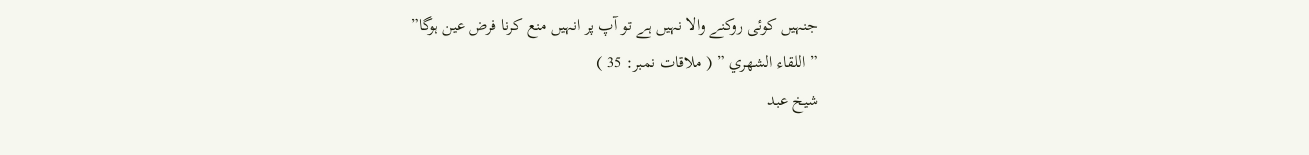جنہیں کوئی روکنے والا نہیں ہے تو آپ پر انہیں منع کرنا فرض عین ہوگا”
” اللقاء الشهري ” ( ملاقات نمبر: 35 )
شیخ عبد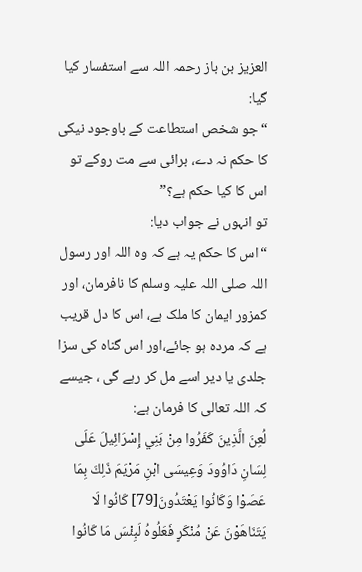العزیز بن باز رحمہ اللہ سے استفسار کیا گیا:
“جو شخص استطاعت کے باوجود نیکی کا حکم نہ دے، برائی سے مت روکے تو اس کا کیا حکم ہے؟”
تو انہوں نے جواب دیا:
“اس کا حکم یہ ہے کہ وہ اللہ اور رسول اللہ صلی اللہ علیہ وسلم کا نافرمان، اور کمزور ایمان کا ملک ہے، اس کا دل قریب ہے کہ مردہ ہو جائے،اور اس گناہ کی سزا جلدی یا دیر اسے مل کر رہے گی ، جیسے کہ اللہ تعالی کا فرمان ہے:
لُعِنَ الَّذِينَ كَفَرُوا مِنْ بَنِي إِسْرَائِيلَ عَلَى لِسَانِ دَاوُودَ وَعِيسَى ابْنِ مَرْيَمَ ذَلِكَ بِمَا عَصَوْا وَكَانُوا يَعْتَدُونَ[79] كَانُوا لَا يَتَنَاهَوْنَ عَنْ مُنْكَرٍ فَعَلُوهُ لَبِئْسَ مَا كَانُوا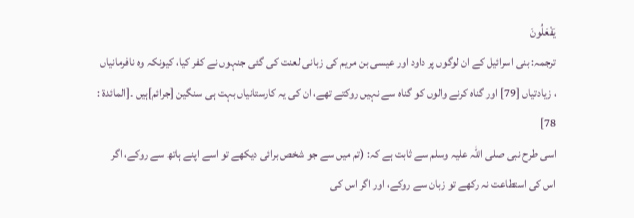يَفْعَلُونَ
ترجمہ: بنی اسرائیل کے ان لوگوں پر داود اور عیسی بن مریم کی زبانی لعنت کی گئی جنہوں نے کفر کیا، کیونکہ وہ نافرمانیاں ، زیادتیاں [79] اور گناہ کرنے والوں کو گناہ سے نہیں روکتے تھے، ان کی یہ کارستانیاں بہت ہی سنگین [جرائم]ہیں ۔[المائدة : 78]
اسی طرح نبی صلی اللہ علیہ وسلم سے ثابت ہے کہ: (تم میں سے جو شخص برائی دیکھے تو اسے اپنے ہاتھ سے روکے، اگر اس کی استطاعت نہ رکھے تو زبان سے روکے، اور اگر اس کی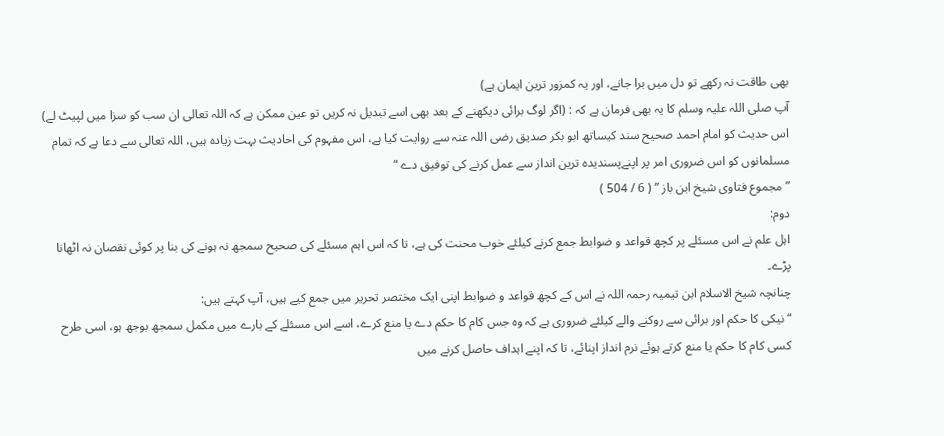بھی طاقت نہ رکھے تو دل میں برا جانے، اور یہ کمزور ترین ایمان ہے)
آپ صلی اللہ علیہ وسلم کا یہ بھی فرمان ہے کہ : (اگر لوگ برائی دیکھنے کے بعد بھی اسے تبدیل نہ کریں تو عین ممکن ہے کہ اللہ تعالی ان سب کو سزا میں لپیٹ لے) اس حدیث کو امام احمد صحیح سند کیساتھ ابو بکر صدیق رضی اللہ عنہ سے روایت کیا ہے، اس مفہوم کی احادیث بہت زیادہ ہیں، اللہ تعالی سے دعا ہے کہ تمام مسلمانوں کو اس ضروری امر پر اپنےپسندیدہ ترین انداز سے عمل کرنے کی توفیق دے “
” مجموع فتاوى شیخ ابن باز ” ( 6 / 504 )
دوم:
اہل علم نے اس مسئلے پر کچھ قواعد و ضوابط جمع کرنے کیلئے خوب محنت کی ہے، تا کہ اس اہم مسئلے کی صحیح سمجھ نہ ہونے کی بنا پر کوئی نقصان نہ اٹھانا پڑے۔
چنانچہ شیخ الاسلام ابن تیمیہ رحمہ اللہ نے اس کے کچھ قواعد و ضوابط اپنی ایک مختصر تحریر میں جمع کیے ہیں، آپ کہتے ہیں:
“نیکی کا حکم اور برائی سے روکنے والے کیلئے ضروری ہے کہ وہ جس کام کا حکم دے یا منع کرے، اسے اس مسئلے کے بارے میں مکمل سمجھ بوجھ ہو، اسی طرح کسی کام کا حکم یا منع کرتے ہوئے نرم انداز اپنائے، تا کہ اپنے اہداف حاصل کرنے میں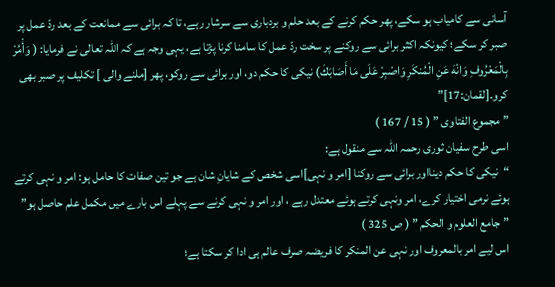آسانی سے کامیاب ہو سکے، پھر حکم کرنے کے بعد حلم و بردباری سے سرشار رہے، تا کہ برائی سے ممانعت کے بعد ردّ عمل پر صبر کر سکے؛ کیونکہ اکثر برائی سے روکنے پر سخت ردّ عمل کا سامنا کرنا پڑتا ہے، یہی وجہ ہے کہ اللہ تعالی نے فرمایا: ( وَأْمُرْ بِالْمَعْرُوفِ وَانْهَ عَنِ الْمُنكَرِ وَاصْبِرْ عَلَى مَا أَصَابَكَ) نیکی کا حکم دو، اور برائی سے روکو، پھر [ملنے والی ] تکلیف پر صبر بھی کرو۔[لقمان:17]”
” مجموع الفتاوی ” ( 15 / 167 )
اسی طرح سفیان ثوری رحمہ اللہ سے منقول ہے:
“نیکی کا حکم دینااور برائی سے روکنا [امر و نہی]اسی شخص کے شایانِ شان ہے جو تین صفات کا حامل ہو: امر و نہی کرتے ہوئے نرمی اختیار کرے، امر ونہی کرتے ہوئے معتدل رہے ، اور امر و نہی کرنے سے پہلے اس بارے میں مکمل علم حاصل ہو”
” جامع العلوم و الحكم ” ( ص 325 )
اس لیے امر بالمعروف اور نہی عن المنکر کا فریضہ صرف عالم ہی ادا کر سکتا ہے؛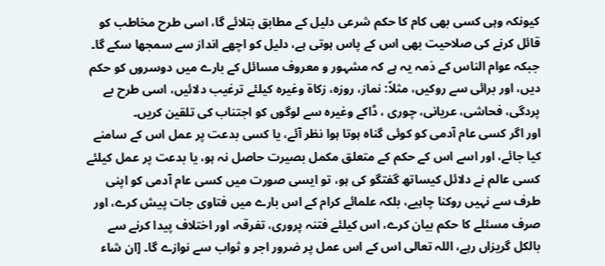کیونکہ وہی کسی بھی کام کا حکم شرعی دلیل کے مطابق بتلائے گا، اسی طرح مخاطب کو قائل کرنے کی صلاحیت بھی اس کے پاس ہوتی ہے، دلیل کو اچھے انداز سے سمجھا سکے گا۔
جبکہ عوام الناس کے ذمہ یہ ہے کہ مشہور و معروف مسائل کے بارے میں دوسروں کو حکم دیں، اور برائی سے روکیں، مثلاً: نماز، روزہ، زکاۃ وغیرہ کیلئے ترغیب دلائیں، اسی طرح بے پردگی، فحاشی، عریانی، چوری ، ڈاکے وغیرہ سے لوگوں کو اجتناب کی تلقین کریں۔
اور اگر کسی عام آدمی کو کوئی گناہ ہوتا ہوا نظر آئے، یا کسی بدعت پر عمل اس کے سامنے کیا جائے، اور اسے اس کے حکم کے متعلق مکمل بصیرت حاصل نہ ہو، یا بدعت پر عمل کیلئے کسی عالم نے دلائل کیساتھ گفتگو کی ہو، تو ایسی صورت میں کسی عام آدمی کو اپنی طرف سے نہیں روکنا چاہیے، بلکہ علمائے کرام کے اس بارے میں فتاوی جات پیش کرے، اور صرف مسئلے کا حکم بیان کرے، اس کیلئے فتنہ پروری، تفرقہ، اور اختلاف پیدا کرنے سے بالکل گریزاں رہے، اللہ تعالی اس کے اس عمل پر ضرور اجر و ثواب سے نوازے گا۔ [ان شاء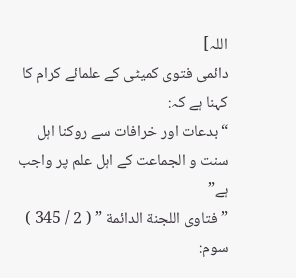اللہ]
دائمی فتوی کمیٹی کے علمائے کرام کا کہنا ہے کہ:
“بدعات اور خرافات سے روکنا اہل سنت و الجماعت کے اہل علم پر واجب ہے”
” فتاوى اللجنة الدائمة ” ( 2 / 345 )
سوم: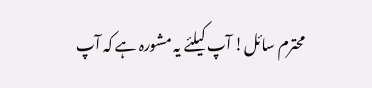محترم سائل! آپ کیلئے یہ مشورہ ہے کہ آپ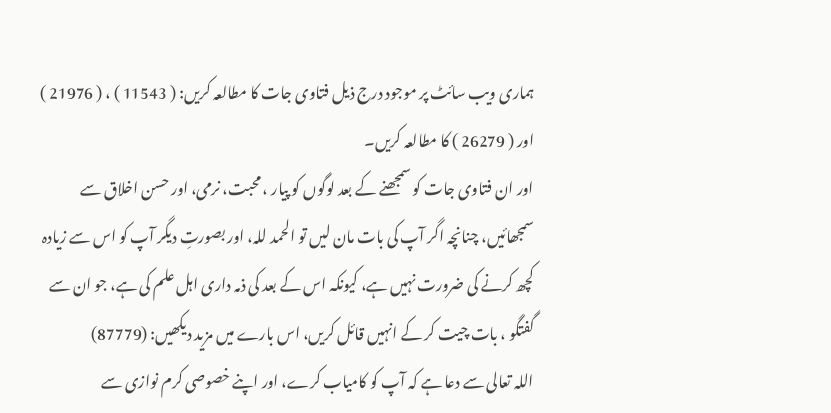ہماری ویب سائٹ پر موجود درج ذیل فتاوی جات کا مطالعہ کریں: ( 11543 ) ، ( 21976 ) اور ( 26279 ) کا مطالعہ کریں۔
اور ان فتاوی جات کو سمجھنے کے بعد لوگوں کو پیار ، محبت، نرمی، اور حسن اخلاق سے سمجھائیں، چنانچہ اگر آپ کی بات مان لیں تو الحمد للہ، اور بصورتِ دیگر آپ کو اس سے زیادہ کچھ کرنے کی ضرورت نہیں ہے، کیونکہ اس کے بعد کی ذمہ داری اہل علم کی ہے، جو ان سے گفتگو ، بات چیت کر کے انہیں قائل کریں، اس بارے میں مزید دیکھیں: (87779)
اللہ تعالی سے دعا ہے کہ آپ کو کامیاب کرے، اور اپنے خصوصی کرم نوازی سے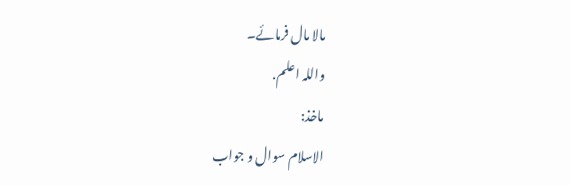مالا مال فرمائے۔
واللہ اعلم.
ماخذ:
الاسلام سوال و جواب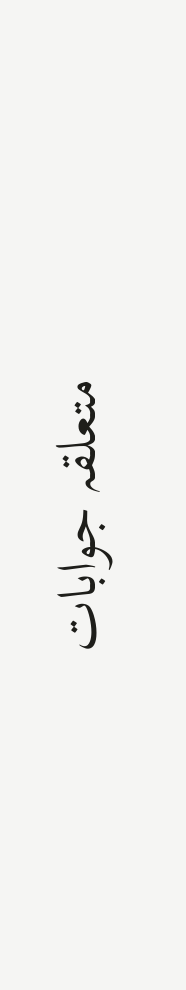متعلقہ جوابات